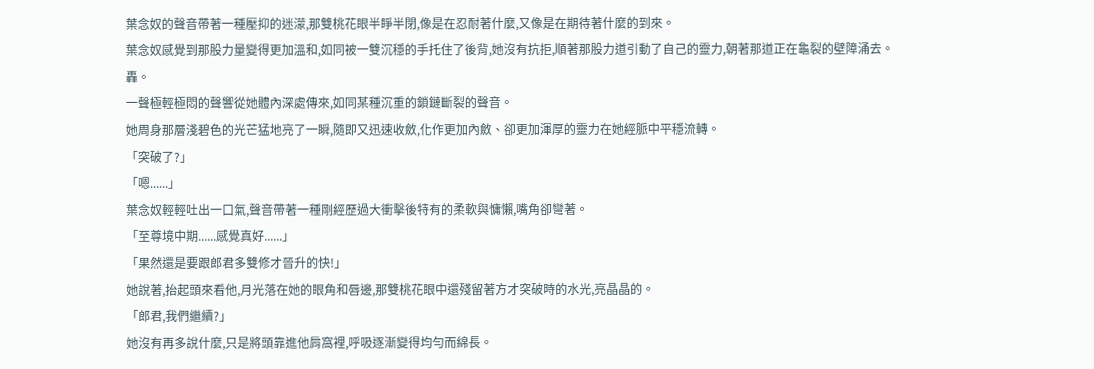葉念奴的聲音帶著一種壓抑的迷濛,那雙桃花眼半睜半閉,像是在忍耐著什麼,又像是在期待著什麼的到來。
葉念奴感覺到那股力量變得更加溫和,如同被一雙沉穩的手托住了後背,她沒有抗拒,順著那股力道引動了自己的靈力,朝著那道正在龜裂的壁障涌去。
轟。
一聲極輕極悶的聲響從她體內深處傳來,如同某種沉重的鎖鏈斷裂的聲音。
她周身那層淺碧色的光芒猛地亮了一瞬,隨即又迅速收斂,化作更加內斂、卻更加渾厚的靈力在她經脈中平穩流轉。
「突破了?」
「嗯......」
葉念奴輕輕吐出一口氣,聲音帶著一種剛經歷過大衝擊後特有的柔軟與慵懶,嘴角卻彎著。
「至尊境中期......感覺真好......」
「果然還是要跟郎君多雙修才晉升的快!」
她說著,抬起頭來看他,月光落在她的眼角和唇邊,那雙桃花眼中還殘留著方才突破時的水光,亮晶晶的。
「郎君,我們繼續?」
她沒有再多說什麼,只是將頭靠進他肩窩裡,呼吸逐漸變得均勻而綿長。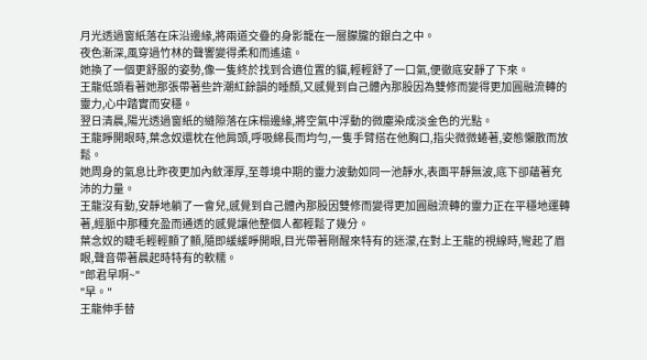月光透過窗紙落在床沿邊緣,將兩道交疊的身影籠在一層朦朧的銀白之中。
夜色漸深,風穿過竹林的聲響變得柔和而遙遠。
她換了一個更舒服的姿勢,像一隻終於找到合適位置的貓,輕輕舒了一口氣,便徹底安靜了下來。
王龍低頭看著她那張帶著些許潮紅餘韻的睡顏,又感覺到自己體內那股因為雙修而變得更加圓融流轉的靈力,心中踏實而安穩。
翌日清晨,陽光透過窗紙的縫隙落在床榻邊緣,將空氣中浮動的微塵染成淡金色的光點。
王龍睜開眼時,葉念奴還枕在他肩頭,呼吸綿長而均勻,一隻手臂搭在他胸口,指尖微微蜷著,姿態懶散而放鬆。
她周身的氣息比昨夜更加內斂渾厚,至尊境中期的靈力波動如同一池靜水,表面平靜無波,底下卻蘊著充沛的力量。
王龍沒有動,安靜地躺了一會兒,感覺到自己體內那股因雙修而變得更加圓融流轉的靈力正在平穩地運轉著,經脈中那種充盈而通透的感覺讓他整個人都輕鬆了幾分。
葉念奴的睫毛輕輕顫了顫,隨即緩緩睜開眼,目光帶著剛醒來特有的迷濛,在對上王龍的視線時,彎起了眉眼,聲音帶著晨起時特有的軟糯。
"郎君早啊~"
"早。"
王龍伸手替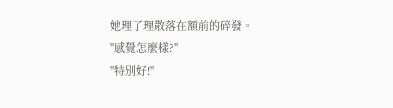她理了理散落在額前的碎發。
"感覺怎麼樣?"
"特別好!"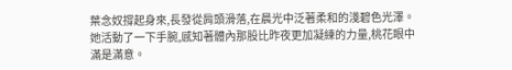葉念奴撐起身來,長發從肩頭滑落,在晨光中泛著柔和的淺碧色光澤。
她活動了一下手腕,感知著體內那股比昨夜更加凝練的力量,桃花眼中滿是滿意。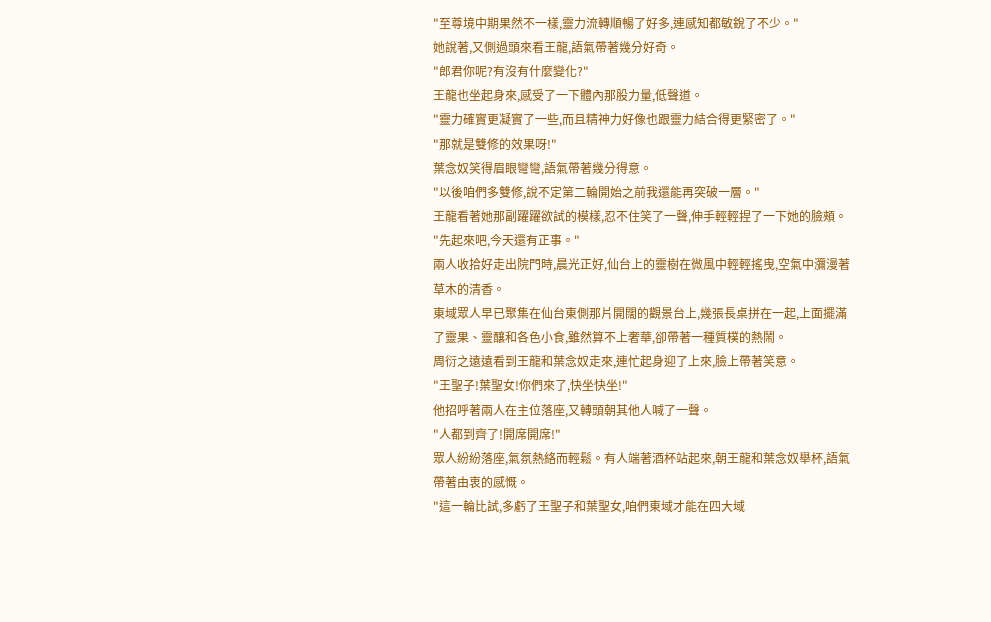"至尊境中期果然不一樣,靈力流轉順暢了好多,連感知都敏銳了不少。"
她說著,又側過頭來看王龍,語氣帶著幾分好奇。
"郎君你呢?有沒有什麼變化?"
王龍也坐起身來,感受了一下體內那股力量,低聲道。
"靈力確實更凝實了一些,而且精神力好像也跟靈力結合得更緊密了。"
"那就是雙修的效果呀!"
葉念奴笑得眉眼彎彎,語氣帶著幾分得意。
"以後咱們多雙修,說不定第二輪開始之前我還能再突破一層。"
王龍看著她那副躍躍欲試的模樣,忍不住笑了一聲,伸手輕輕捏了一下她的臉頰。
"先起來吧,今天還有正事。"
兩人收拾好走出院門時,晨光正好,仙台上的靈樹在微風中輕輕搖曳,空氣中瀰漫著草木的清香。
東域眾人早已聚集在仙台東側那片開闊的觀景台上,幾張長桌拼在一起,上面擺滿了靈果、靈釀和各色小食,雖然算不上奢華,卻帶著一種質樸的熱鬧。
周衍之遠遠看到王龍和葉念奴走來,連忙起身迎了上來,臉上帶著笑意。
"王聖子!葉聖女!你們來了,快坐快坐!"
他招呼著兩人在主位落座,又轉頭朝其他人喊了一聲。
"人都到齊了!開席開席!"
眾人紛紛落座,氣氛熱絡而輕鬆。有人端著酒杯站起來,朝王龍和葉念奴舉杯,語氣帶著由衷的感慨。
"這一輪比試,多虧了王聖子和葉聖女,咱們東域才能在四大域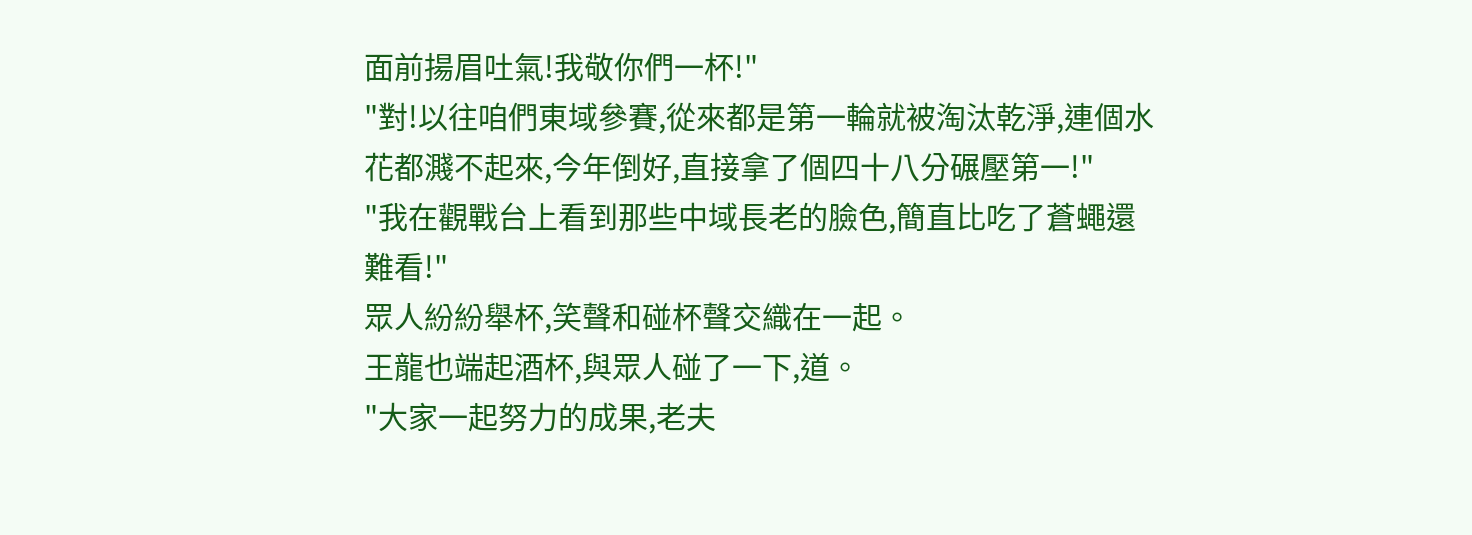面前揚眉吐氣!我敬你們一杯!"
"對!以往咱們東域參賽,從來都是第一輪就被淘汰乾淨,連個水花都濺不起來,今年倒好,直接拿了個四十八分碾壓第一!"
"我在觀戰台上看到那些中域長老的臉色,簡直比吃了蒼蠅還難看!"
眾人紛紛舉杯,笑聲和碰杯聲交織在一起。
王龍也端起酒杯,與眾人碰了一下,道。
"大家一起努力的成果,老夫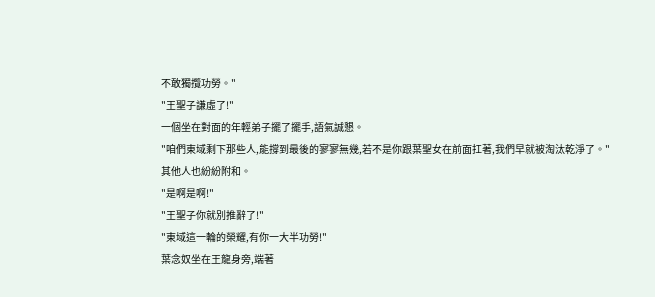不敢獨攬功勞。"
"王聖子謙虛了!"
一個坐在對面的年輕弟子擺了擺手,語氣誠懇。
"咱們東域剩下那些人,能撐到最後的寥寥無幾,若不是你跟葉聖女在前面扛著,我們早就被淘汰乾淨了。"
其他人也紛紛附和。
"是啊是啊!"
"王聖子你就別推辭了!"
"東域這一輪的榮耀,有你一大半功勞!"
葉念奴坐在王龍身旁,端著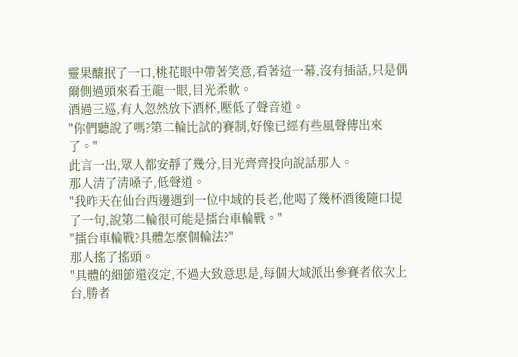靈果釀抿了一口,桃花眼中帶著笑意,看著這一幕,沒有插話,只是偶爾側過頭來看王龍一眼,目光柔軟。
酒過三巡,有人忽然放下酒杯,壓低了聲音道。
"你們聽說了嗎?第二輪比試的賽制,好像已經有些風聲傳出來了。"
此言一出,眾人都安靜了幾分,目光齊齊投向說話那人。
那人清了清嗓子,低聲道。
"我昨天在仙台西邊遇到一位中域的長老,他喝了幾杯酒後隨口提了一句,說第二輪很可能是擂台車輪戰。"
"擂台車輪戰?具體怎麼個輪法?"
那人搖了搖頭。
"具體的細節還沒定,不過大致意思是,每個大域派出參賽者依次上台,勝者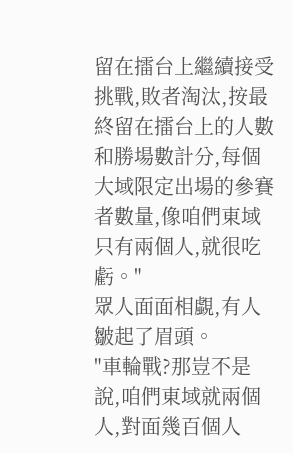留在擂台上繼續接受挑戰,敗者淘汰,按最終留在擂台上的人數和勝場數計分,每個大域限定出場的參賽者數量,像咱們東域只有兩個人,就很吃虧。"
眾人面面相覷,有人皺起了眉頭。
"車輪戰?那豈不是說,咱們東域就兩個人,對面幾百個人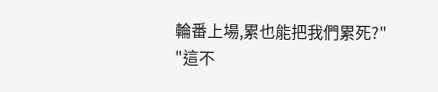輪番上場,累也能把我們累死?"
"這不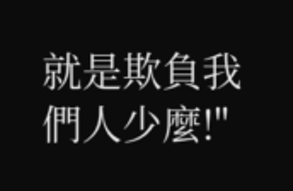就是欺負我們人少麼!"